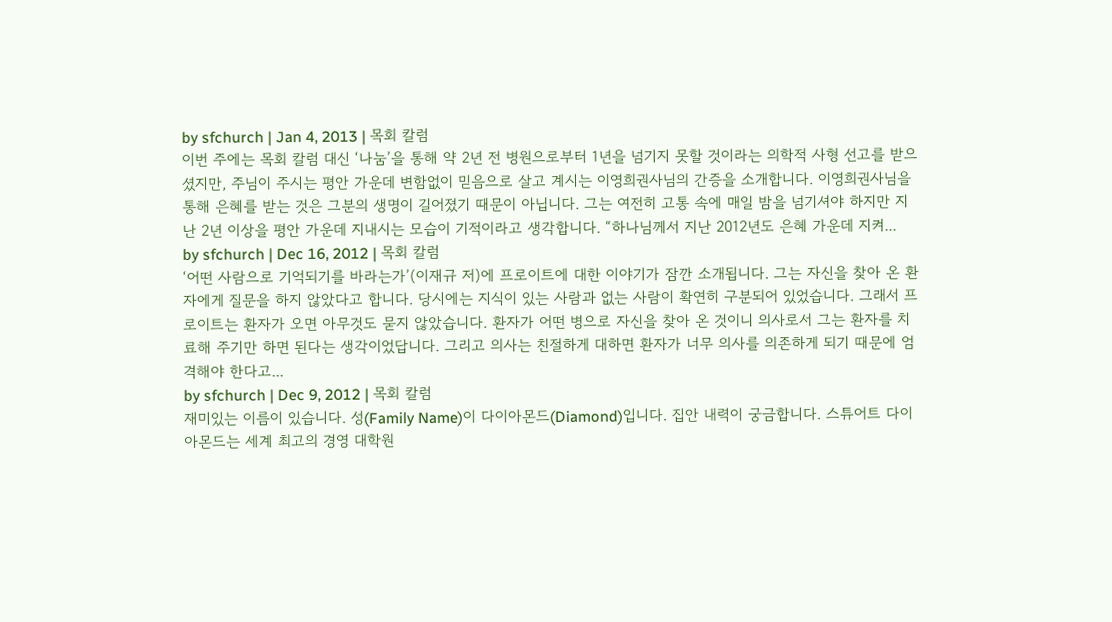by sfchurch | Jan 4, 2013 | 목회 칼럼
이번 주에는 목회 칼럼 대신 ‘나눔’을 통해 약 2년 전 병원으로부터 1년을 넘기지 못할 것이라는 의학적 사형 선고를 받으셨지만, 주님이 주시는 평안 가운데 변함없이 믿음으로 살고 계시는 이영희권사님의 간증을 소개합니다. 이영희권사님을 통해 은혜를 받는 것은 그분의 생명이 길어졌기 때문이 아닙니다. 그는 여전히 고통 속에 매일 밤을 넘기셔야 하지만 지난 2년 이상을 평안 가운데 지내시는 모습이 기적이라고 생각합니다. “하나님께서 지난 2012년도 은혜 가운데 지켜...
by sfchurch | Dec 16, 2012 | 목회 칼럼
‘어떤 사람으로 기억되기를 바라는가’(이재규 저)에 프로이트에 대한 이야기가 잠깐 소개됩니다. 그는 자신을 찾아 온 환자에게 질문을 하지 않았다고 합니다. 당시에는 지식이 있는 사람과 없는 사람이 확연히 구분되어 있었습니다. 그래서 프로이트는 환자가 오면 아무것도 묻지 않았습니다. 환자가 어떤 병으로 자신을 찾아 온 것이니 의사로서 그는 환자를 치료해 주기만 하면 된다는 생각이었답니다. 그리고 의사는 친절하게 대하면 환자가 너무 의사를 의존하게 되기 때문에 엄격해야 한다고...
by sfchurch | Dec 9, 2012 | 목회 칼럼
재미있는 이름이 있습니다. 성(Family Name)이 다이아몬드(Diamond)입니다. 집안 내력이 궁금합니다. 스튜어트 다이아몬드는 세계 최고의 경영 대학원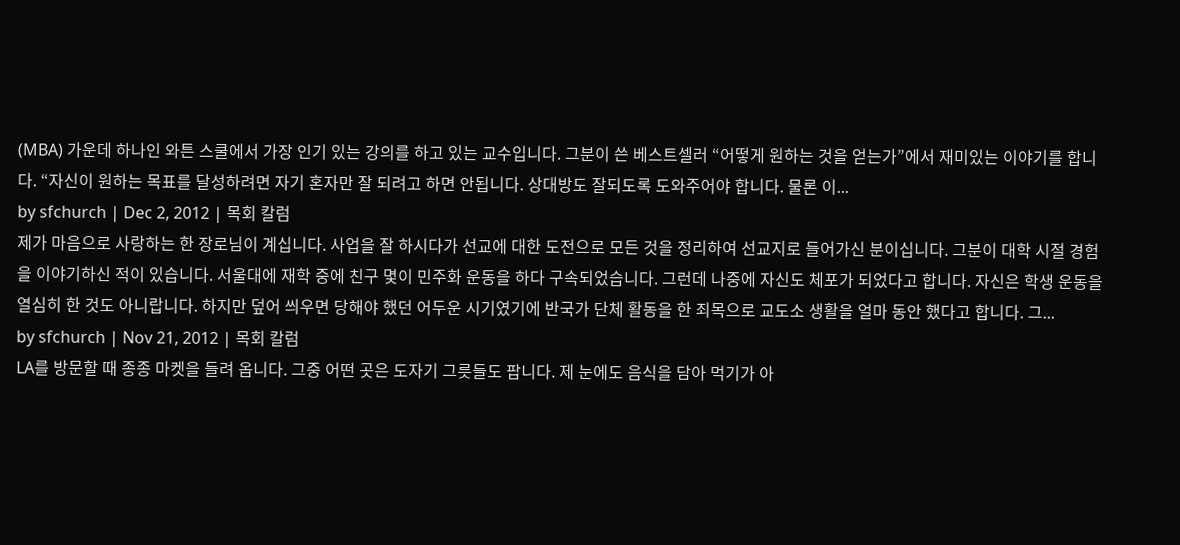(MBA) 가운데 하나인 와튼 스쿨에서 가장 인기 있는 강의를 하고 있는 교수입니다. 그분이 쓴 베스트셀러 “어떻게 원하는 것을 얻는가”에서 재미있는 이야기를 합니다. “자신이 원하는 목표를 달성하려면 자기 혼자만 잘 되려고 하면 안됩니다. 상대방도 잘되도록 도와주어야 합니다. 물론 이...
by sfchurch | Dec 2, 2012 | 목회 칼럼
제가 마음으로 사랑하는 한 장로님이 계십니다. 사업을 잘 하시다가 선교에 대한 도전으로 모든 것을 정리하여 선교지로 들어가신 분이십니다. 그분이 대학 시절 경험을 이야기하신 적이 있습니다. 서울대에 재학 중에 친구 몇이 민주화 운동을 하다 구속되었습니다. 그런데 나중에 자신도 체포가 되었다고 합니다. 자신은 학생 운동을 열심히 한 것도 아니랍니다. 하지만 덮어 씌우면 당해야 했던 어두운 시기였기에 반국가 단체 활동을 한 죄목으로 교도소 생활을 얼마 동안 했다고 합니다. 그...
by sfchurch | Nov 21, 2012 | 목회 칼럼
LA를 방문할 때 종종 마켓을 들려 옵니다. 그중 어떤 곳은 도자기 그릇들도 팝니다. 제 눈에도 음식을 담아 먹기가 아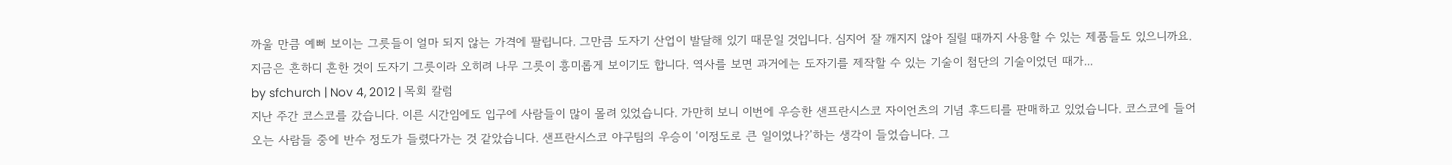까울 만큼 예뻐 보이는 그릇들이 얼마 되지 않는 가격에 팔립니다. 그만큼 도자기 산업이 발달해 있기 때문일 것입니다. 심지어 잘 깨지지 않아 질릴 때까지 사용할 수 있는 제품들도 있으니까요. 지금은 흔하디 흔한 것이 도자기 그릇이라 오히려 나무 그릇이 흥미롭게 보이기도 합니다. 역사를 보면 과거에는 도자기를 제작할 수 있는 기술이 첨단의 기술이었던 때가...
by sfchurch | Nov 4, 2012 | 목회 칼럼
지난 주간 코스코를 갔습니다. 이른 시간임에도 입구에 사람들이 많이 몰려 있었습니다. 가만히 보니 이번에 우승한 샌프란시스코 자이언츠의 기념 후드티를 판매하고 있었습니다. 코스코에 들어오는 사람들 중에 반수 정도가 들렸다가는 것 같았습니다. 샌프란시스코 야구팀의 우승이 ‘이정도로 큰 일이었나?’하는 생각이 들었습니다. 그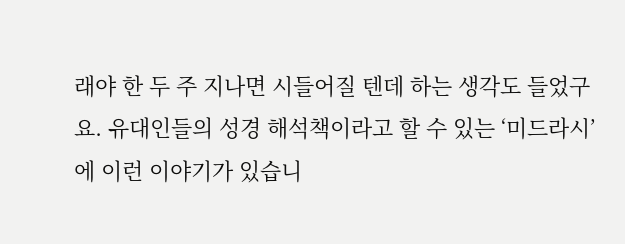래야 한 두 주 지나면 시들어질 텐데 하는 생각도 들었구요. 유대인들의 성경 해석책이라고 할 수 있는 ‘미드라시’에 이런 이야기가 있습니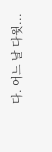다. 어느 날 다윗...